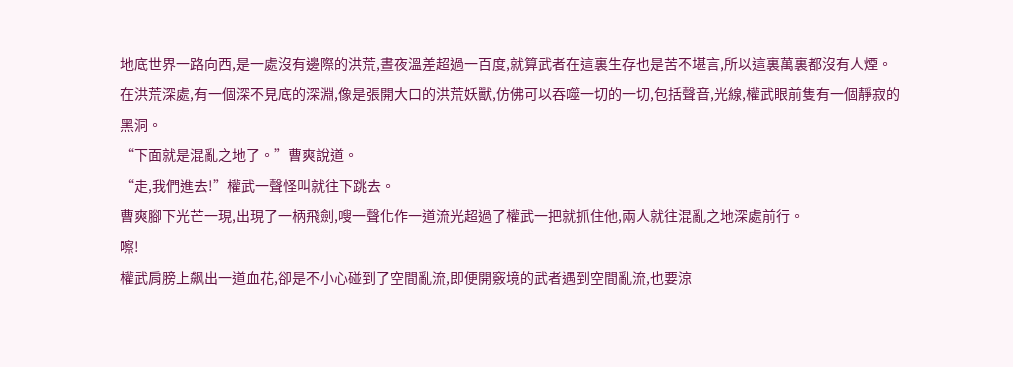地底世界一路向西,是一處沒有邊際的洪荒,晝夜溫差超過一百度,就算武者在這裏生存也是苦不堪言,所以這裏萬裏都沒有人煙。
在洪荒深處,有一個深不見底的深淵,像是張開大口的洪荒妖獸,仿佛可以吞噬一切的一切,包括聲音,光線,權武眼前隻有一個靜寂的黑洞。
“下面就是混亂之地了。”曹爽說道。
“走,我們進去!”權武一聲怪叫就往下跳去。
曹爽腳下光芒一現,出現了一柄飛劍,嗖一聲化作一道流光超過了權武一把就抓住他,兩人就往混亂之地深處前行。
嚓!
權武肩膀上飙出一道血花,卻是不小心碰到了空間亂流,即便開竅境的武者遇到空間亂流,也要涼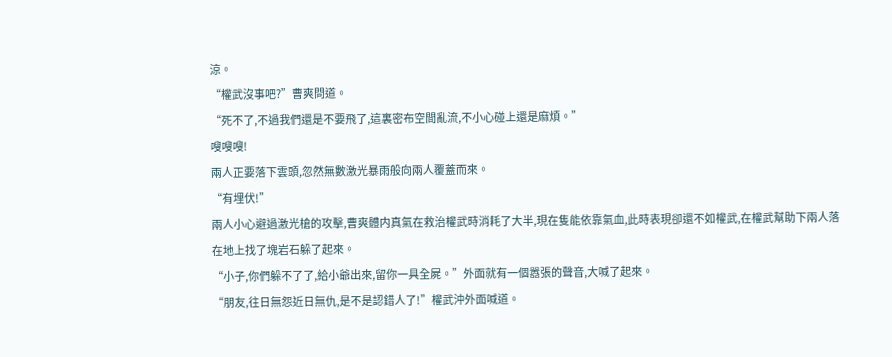涼。
“權武沒事吧?”曹爽問道。
“死不了,不過我們還是不要飛了,這裏密布空間亂流,不小心碰上還是麻煩。”
嗖嗖嗖!
兩人正要落下雲頭,忽然無數激光暴雨般向兩人覆蓋而來。
“有埋伏!”
兩人小心避過激光槍的攻擊,曹爽體内真氣在救治權武時消耗了大半,現在隻能依靠氣血,此時表現卻還不如權武,在權武幫助下兩人落在地上找了塊岩石躲了起來。
“小子,你們躲不了了,給小爺出來,留你一具全屍。”外面就有一個嚣張的聲音,大喊了起來。
“朋友,往日無怨近日無仇,是不是認錯人了!”權武沖外面喊道。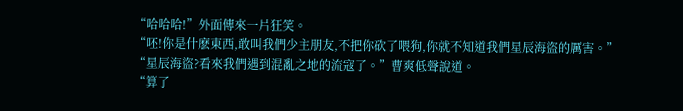“哈哈哈!”外面傳來一片狂笑。
“呸!你是什麽東西,敢叫我們少主朋友,不把你砍了喂狗,你就不知道我們星辰海盜的厲害。”
“星辰海盜?看來我們遇到混亂之地的流寇了。”曹爽低聲說道。
“算了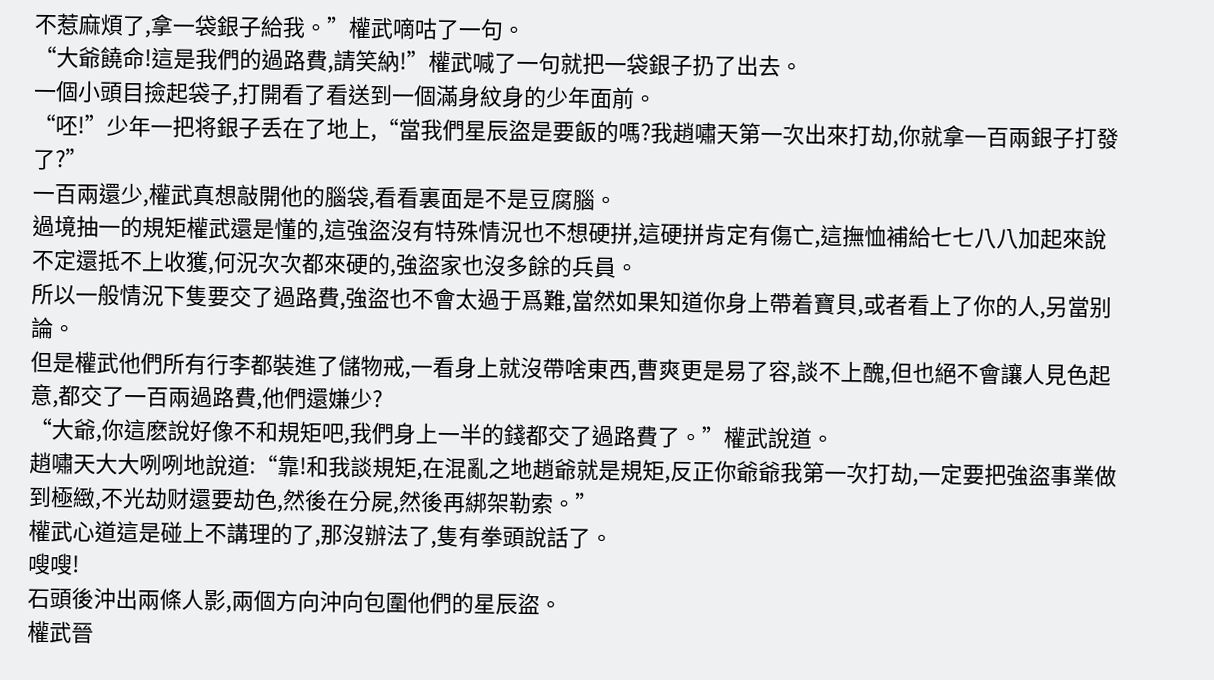不惹麻煩了,拿一袋銀子給我。”權武嘀咕了一句。
“大爺饒命!這是我們的過路費,請笑納!”權武喊了一句就把一袋銀子扔了出去。
一個小頭目撿起袋子,打開看了看送到一個滿身紋身的少年面前。
“呸!”少年一把将銀子丢在了地上,“當我們星辰盜是要飯的嗎?我趙嘯天第一次出來打劫,你就拿一百兩銀子打發了?”
一百兩還少,權武真想敲開他的腦袋,看看裏面是不是豆腐腦。
過境抽一的規矩權武還是懂的,這強盜沒有特殊情況也不想硬拼,這硬拼肯定有傷亡,這撫恤補給七七八八加起來說不定還抵不上收獲,何況次次都來硬的,強盜家也沒多餘的兵員。
所以一般情況下隻要交了過路費,強盜也不會太過于爲難,當然如果知道你身上帶着寶貝,或者看上了你的人,另當别論。
但是權武他們所有行李都裝進了儲物戒,一看身上就沒帶啥東西,曹爽更是易了容,談不上醜,但也絕不會讓人見色起意,都交了一百兩過路費,他們還嫌少?
“大爺,你這麽說好像不和規矩吧,我們身上一半的錢都交了過路費了。”權武說道。
趙嘯天大大咧咧地說道:“靠!和我談規矩,在混亂之地趙爺就是規矩,反正你爺爺我第一次打劫,一定要把強盜事業做到極緻,不光劫财還要劫色,然後在分屍,然後再綁架勒索。”
權武心道這是碰上不講理的了,那沒辦法了,隻有拳頭說話了。
嗖嗖!
石頭後沖出兩條人影,兩個方向沖向包圍他們的星辰盜。
權武晉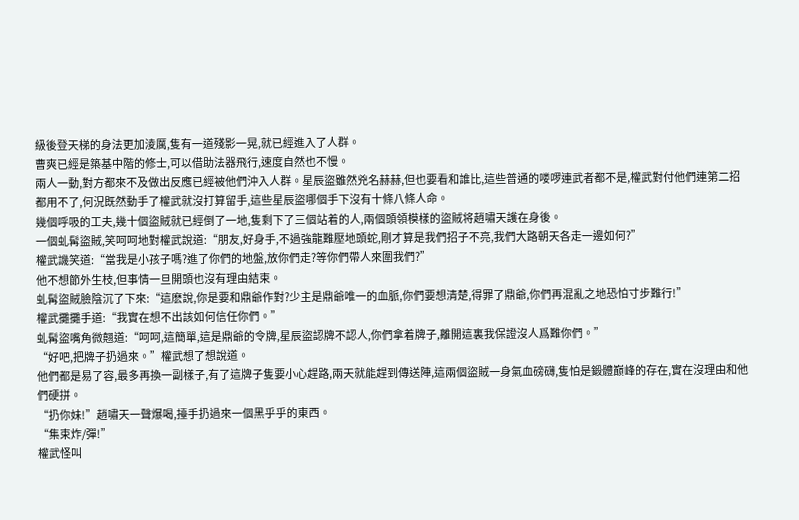級後登天梯的身法更加淩厲,隻有一道殘影一晃,就已經進入了人群。
曹爽已經是築基中階的修士,可以借助法器飛行,速度自然也不慢。
兩人一動,對方都來不及做出反應已經被他們沖入人群。星辰盜雖然兇名赫赫,但也要看和誰比,這些普通的喽啰連武者都不是,權武對付他們連第二招都用不了,何況既然動手了權武就沒打算留手,這些星辰盜哪個手下沒有十條八條人命。
幾個呼吸的工夫,幾十個盜賊就已經倒了一地,隻剩下了三個站着的人,兩個頭領模樣的盜賊将趙嘯天護在身後。
一個虬髯盜賊,笑呵呵地對權武說道:“朋友,好身手,不過強龍難壓地頭蛇,剛才算是我們招子不亮,我們大路朝天各走一邊如何?”
權武譏笑道:“當我是小孩子嗎?進了你們的地盤,放你們走?等你們帶人來圍我們?”
他不想節外生枝,但事情一旦開頭也沒有理由結束。
虬髯盜賊臉陰沉了下來:“這麽說,你是要和鼎爺作對?少主是鼎爺唯一的血脈,你們要想清楚,得罪了鼎爺,你們再混亂之地恐怕寸步難行!”
權武攤攤手道:“我實在想不出該如何信任你們。”
虬髯盜嘴角微翹道:“呵呵,這簡單,這是鼎爺的令牌,星辰盜認牌不認人,你們拿着牌子,離開這裏我保證沒人爲難你們。”
“好吧,把牌子扔過來。”權武想了想說道。
他們都是易了容,最多再換一副樣子,有了這牌子隻要小心趕路,兩天就能趕到傳送陣,這兩個盜賊一身氣血磅礴,隻怕是鍛體巅峰的存在,實在沒理由和他們硬拼。
“扔你妹!”趙嘯天一聲爆喝,擡手扔過來一個黑乎乎的東西。
“集束炸/彈!”
權武怪叫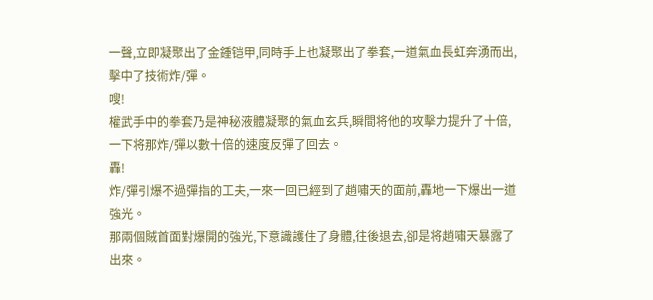一聲,立即凝聚出了金鍾铠甲,同時手上也凝聚出了拳套,一道氣血長虹奔湧而出,擊中了技術炸/彈。
嗖!
權武手中的拳套乃是神秘液體凝聚的氣血玄兵,瞬間将他的攻擊力提升了十倍,一下将那炸/彈以數十倍的速度反彈了回去。
轟!
炸/彈引爆不過彈指的工夫,一來一回已經到了趙嘯天的面前,轟地一下爆出一道強光。
那兩個賊首面對爆開的強光,下意識護住了身體,往後退去,卻是将趙嘯天暴露了出來。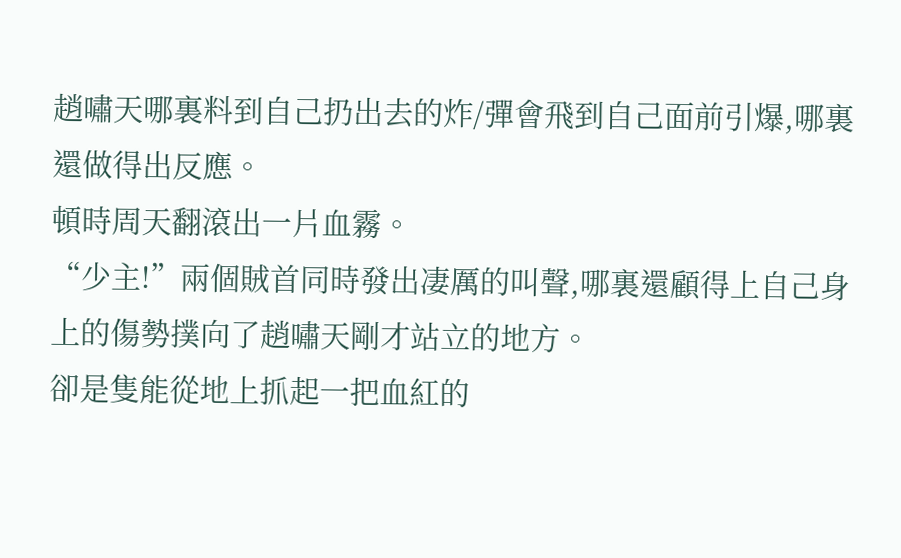趙嘯天哪裏料到自己扔出去的炸/彈會飛到自己面前引爆,哪裏還做得出反應。
頓時周天翻滾出一片血霧。
“少主!”兩個賊首同時發出凄厲的叫聲,哪裏還顧得上自己身上的傷勢撲向了趙嘯天剛才站立的地方。
卻是隻能從地上抓起一把血紅的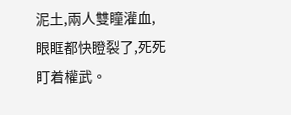泥土,兩人雙瞳灌血,眼眶都快瞪裂了,死死盯着權武。